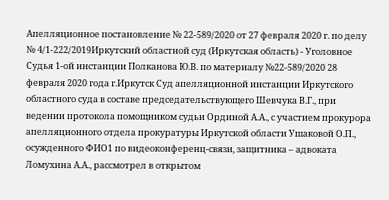Апелляционное постановление № 22-589/2020 от 27 февраля 2020 г. по делу № 4/1-222/2019Иркутский областной суд (Иркутская область) - Уголовное Судья 1-ой инстанции Полканова Ю.В. по материалу №22-589/2020 28 февраля 2020 года г.Иркутск Суд апелляционной инстанции Иркутского областного суда в составе председательствующего Шевчука В.Г., при ведении протокола помощником судьи Ординой А.А., с участием прокурора апелляционного отдела прокуратуры Иркутской области Ушаковой О.П., осужденного ФИО1 по видеоконференц-связи, защитника – адвоката Ломухина А.А., рассмотрел в открытом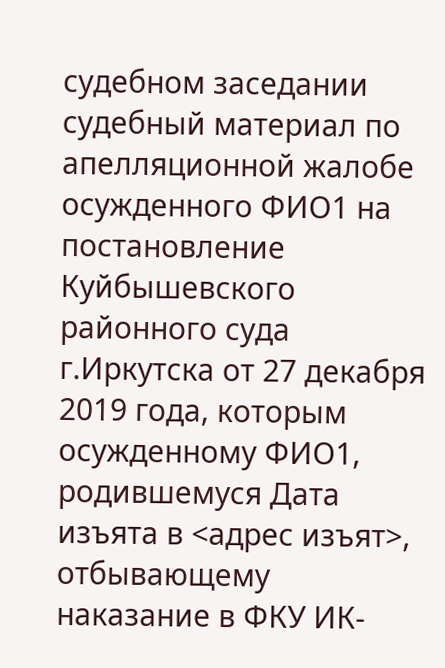судебном заседании судебный материал по апелляционной жалобе осужденного ФИО1 на постановление Куйбышевского районного суда г.Иркутска от 27 декабря 2019 года, которым осужденному ФИО1, родившемуся Дата изъята в <адрес изъят>, отбывающему наказание в ФКУ ИК-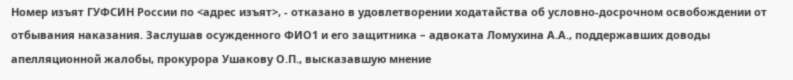Номер изъят ГУФСИН России по <адрес изъят>, - отказано в удовлетворении ходатайства об условно-досрочном освобождении от отбывания наказания. Заслушав осужденного ФИО1 и его защитника – адвоката Ломухина А.А., поддержавших доводы апелляционной жалобы, прокурора Ушакову О.П., высказавшую мнение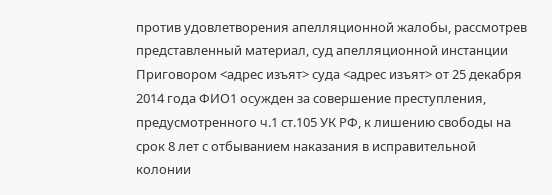против удовлетворения апелляционной жалобы, рассмотрев представленный материал, суд апелляционной инстанции Приговором <адрес изъят> суда <адрес изъят> от 25 декабря 2014 года ФИО1 осужден за совершение преступления, предусмотренного ч.1 ст.105 УК РФ, к лишению свободы на срок 8 лет с отбыванием наказания в исправительной колонии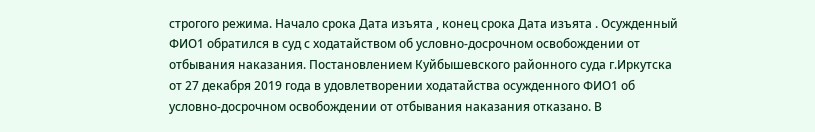строгого режима. Начало срока Дата изъята , конец срока Дата изъята . Осужденный ФИО1 обратился в суд с ходатайством об условно-досрочном освобождении от отбывания наказания. Постановлением Куйбышевского районного суда г.Иркутска от 27 декабря 2019 года в удовлетворении ходатайства осужденного ФИО1 об условно-досрочном освобождении от отбывания наказания отказано. В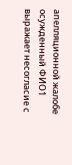апелляционной жалобе осужденный ФИО1 выражает несогласие с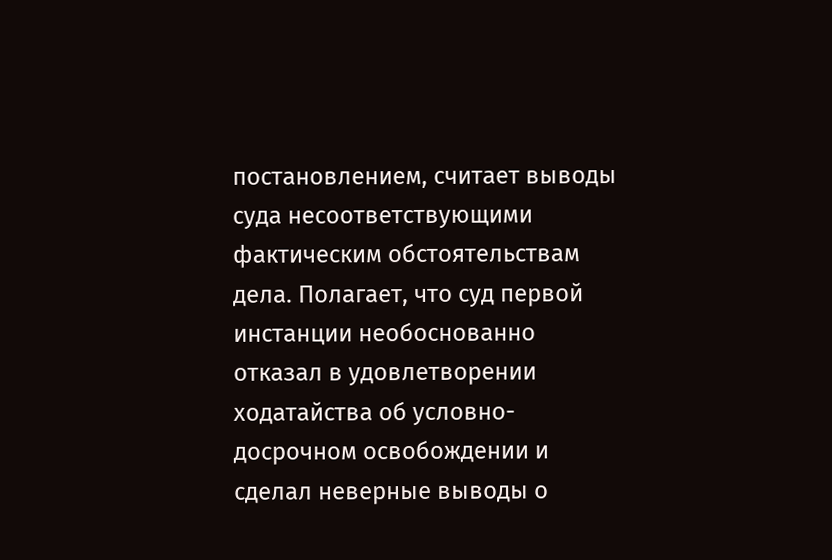постановлением, считает выводы суда несоответствующими фактическим обстоятельствам дела. Полагает, что суд первой инстанции необоснованно отказал в удовлетворении ходатайства об условно-досрочном освобождении и сделал неверные выводы о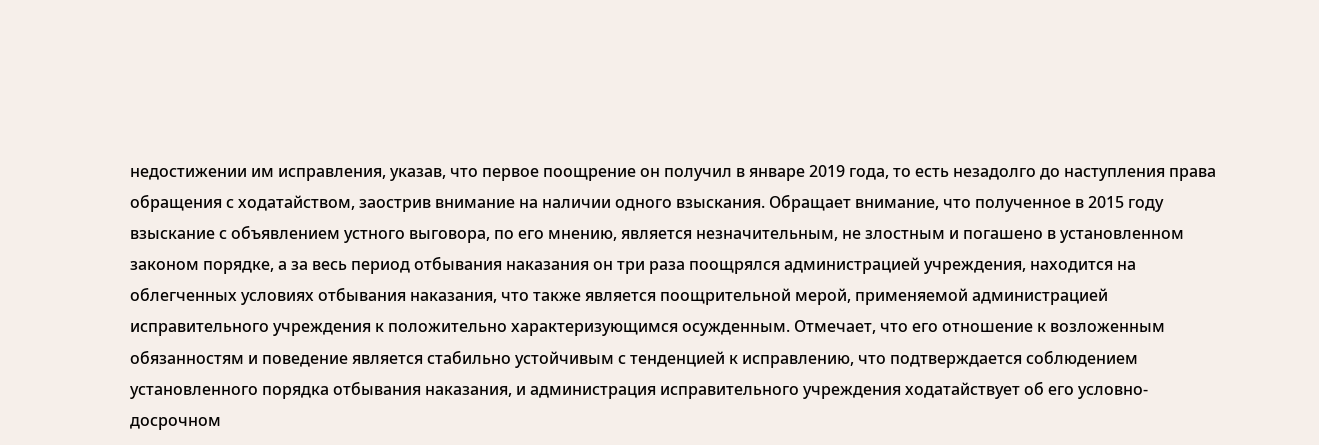недостижении им исправления, указав, что первое поощрение он получил в январе 2019 года, то есть незадолго до наступления права обращения с ходатайством, заострив внимание на наличии одного взыскания. Обращает внимание, что полученное в 2015 году взыскание с объявлением устного выговора, по его мнению, является незначительным, не злостным и погашено в установленном законом порядке, а за весь период отбывания наказания он три раза поощрялся администрацией учреждения, находится на облегченных условиях отбывания наказания, что также является поощрительной мерой, применяемой администрацией исправительного учреждения к положительно характеризующимся осужденным. Отмечает, что его отношение к возложенным обязанностям и поведение является стабильно устойчивым с тенденцией к исправлению, что подтверждается соблюдением установленного порядка отбывания наказания, и администрация исправительного учреждения ходатайствует об его условно-досрочном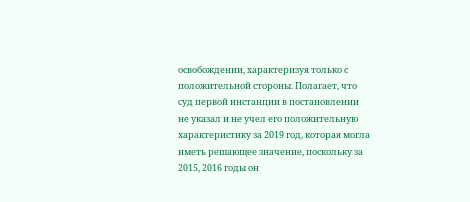освобождении, характеризуя только с положительной стороны. Полагает, что суд первой инстанции в постановлении не указал и не учел его положительную характеристику за 2019 год, которая могла иметь решающее значение, поскольку за 2015, 2016 годы он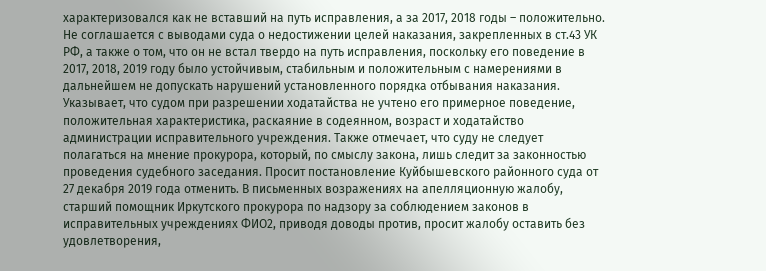характеризовался как не вставший на путь исправления, а за 2017, 2018 годы – положительно. Не соглашается с выводами суда о недостижении целей наказания, закрепленных в ст.43 УК РФ, а также о том, что он не встал твердо на путь исправления, поскольку его поведение в 2017, 2018, 2019 году было устойчивым, стабильным и положительным с намерениями в дальнейшем не допускать нарушений установленного порядка отбывания наказания. Указывает, что судом при разрешении ходатайства не учтено его примерное поведение, положительная характеристика, раскаяние в содеянном, возраст и ходатайство администрации исправительного учреждения. Также отмечает, что суду не следует полагаться на мнение прокурора, который, по смыслу закона, лишь следит за законностью проведения судебного заседания. Просит постановление Куйбышевского районного суда от 27 декабря 2019 года отменить. В письменных возражениях на апелляционную жалобу, старший помощник Иркутского прокурора по надзору за соблюдением законов в исправительных учреждениях ФИО2, приводя доводы против, просит жалобу оставить без удовлетворения,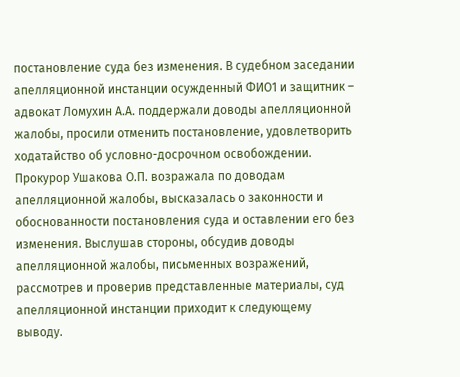постановление суда без изменения. В судебном заседании апелляционной инстанции осужденный ФИО1 и защитник – адвокат Ломухин А.А. поддержали доводы апелляционной жалобы, просили отменить постановление, удовлетворить ходатайство об условно-досрочном освобождении. Прокурор Ушакова О.П. возражала по доводам апелляционной жалобы, высказалась о законности и обоснованности постановления суда и оставлении его без изменения. Выслушав стороны, обсудив доводы апелляционной жалобы, письменных возражений, рассмотрев и проверив представленные материалы, суд апелляционной инстанции приходит к следующему выводу.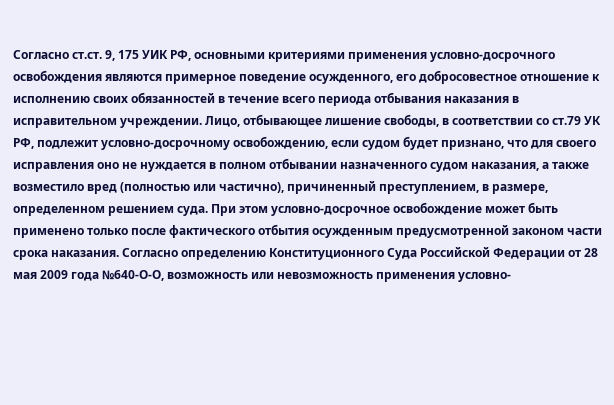Согласно ст.ст. 9, 175 УИК РФ, основными критериями применения условно-досрочного освобождения являются примерное поведение осужденного, его добросовестное отношение к исполнению своих обязанностей в течение всего периода отбывания наказания в исправительном учреждении. Лицо, отбывающее лишение свободы, в соответствии со ст.79 УК РФ, подлежит условно-досрочному освобождению, если судом будет признано, что для своего исправления оно не нуждается в полном отбывании назначенного судом наказания, а также возместило вред (полностью или частично), причиненный преступлением, в размере, определенном решением суда. При этом условно-досрочное освобождение может быть применено только после фактического отбытия осужденным предусмотренной законом части срока наказания. Согласно определению Конституционного Суда Российской Федерации от 28 мая 2009 года №640-О-О, возможность или невозможность применения условно-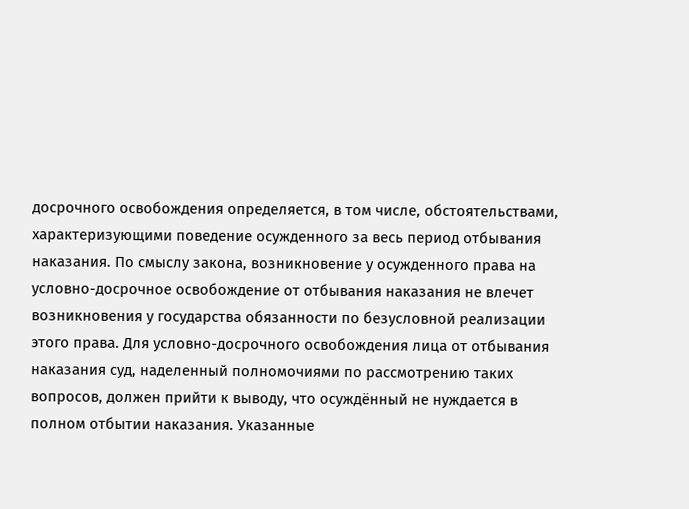досрочного освобождения определяется, в том числе, обстоятельствами, характеризующими поведение осужденного за весь период отбывания наказания. По смыслу закона, возникновение у осужденного права на условно-досрочное освобождение от отбывания наказания не влечет возникновения у государства обязанности по безусловной реализации этого права. Для условно-досрочного освобождения лица от отбывания наказания суд, наделенный полномочиями по рассмотрению таких вопросов, должен прийти к выводу, что осуждённый не нуждается в полном отбытии наказания. Указанные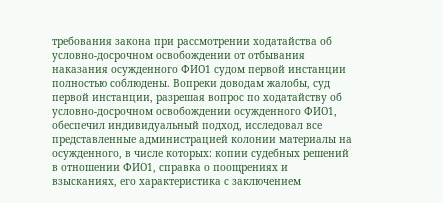требования закона при рассмотрении ходатайства об условно-досрочном освобождении от отбывания наказания осужденного ФИО1 судом первой инстанции полностью соблюдены. Вопреки доводам жалобы, суд первой инстанции, разрешая вопрос по ходатайству об условно-досрочном освобождении осужденного ФИО1, обеспечил индивидуальный подход, исследовал все представленные администрацией колонии материалы на осужденного, в числе которых: копии судебных решений в отношении ФИО1, справка о поощрениях и взысканиях, его характеристика с заключением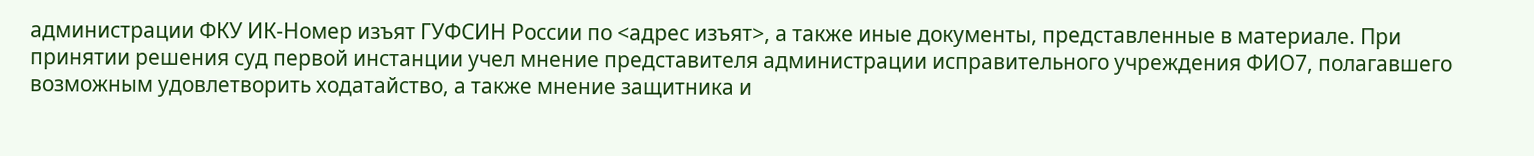администрации ФКУ ИК-Номер изъят ГУФСИН России по <адрес изъят>, а также иные документы, представленные в материале. При принятии решения суд первой инстанции учел мнение представителя администрации исправительного учреждения ФИО7, полагавшего возможным удовлетворить ходатайство, а также мнение защитника и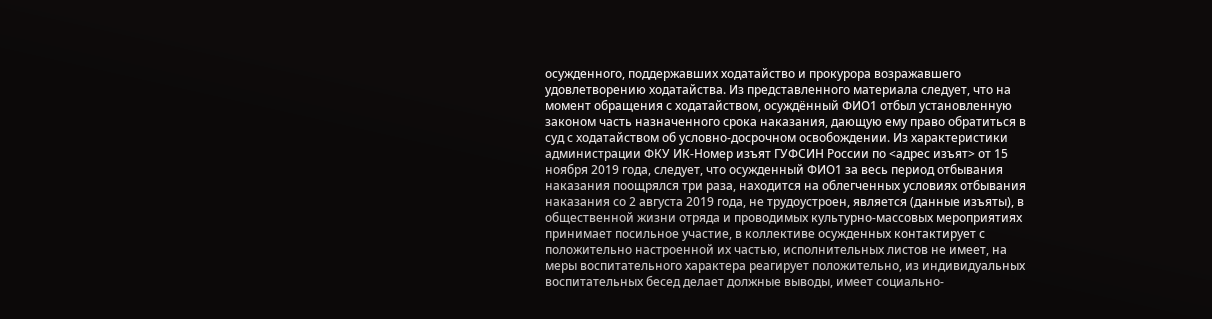осужденного, поддержавших ходатайство и прокурора возражавшего удовлетворению ходатайства. Из представленного материала следует, что на момент обращения с ходатайством, осуждённый ФИО1 отбыл установленную законом часть назначенного срока наказания, дающую ему право обратиться в суд с ходатайством об условно-досрочном освобождении. Из характеристики администрации ФКУ ИК-Номер изъят ГУФСИН России по <адрес изъят> от 15 ноября 2019 года, следует, что осужденный ФИО1 за весь период отбывания наказания поощрялся три раза, находится на облегченных условиях отбывания наказания со 2 августа 2019 года, не трудоустроен, является (данные изъяты), в общественной жизни отряда и проводимых культурно-массовых мероприятиях принимает посильное участие, в коллективе осужденных контактирует с положительно настроенной их частью, исполнительных листов не имеет, на меры воспитательного характера реагирует положительно, из индивидуальных воспитательных бесед делает должные выводы, имеет социально-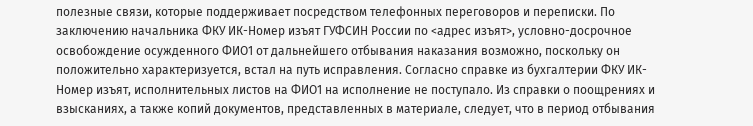полезные связи, которые поддерживает посредством телефонных переговоров и переписки. По заключению начальника ФКУ ИК-Номер изъят ГУФСИН России по <адрес изъят>, условно-досрочное освобождение осужденного ФИО1 от дальнейшего отбывания наказания возможно, поскольку он положительно характеризуется, встал на путь исправления. Согласно справке из бухгалтерии ФКУ ИК-Номер изъят, исполнительных листов на ФИО1 на исполнение не поступало. Из справки о поощрениях и взысканиях, а также копий документов, представленных в материале, следует, что в период отбывания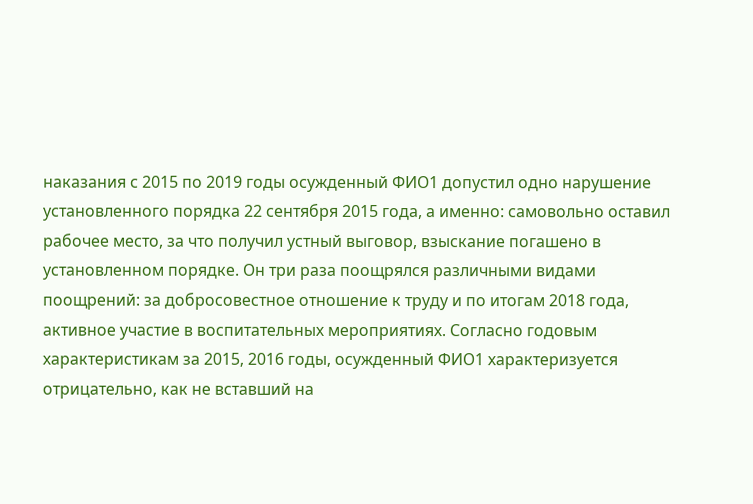наказания с 2015 по 2019 годы осужденный ФИО1 допустил одно нарушение установленного порядка 22 сентября 2015 года, а именно: самовольно оставил рабочее место, за что получил устный выговор, взыскание погашено в установленном порядке. Он три раза поощрялся различными видами поощрений: за добросовестное отношение к труду и по итогам 2018 года, активное участие в воспитательных мероприятиях. Согласно годовым характеристикам за 2015, 2016 годы, осужденный ФИО1 характеризуется отрицательно, как не вставший на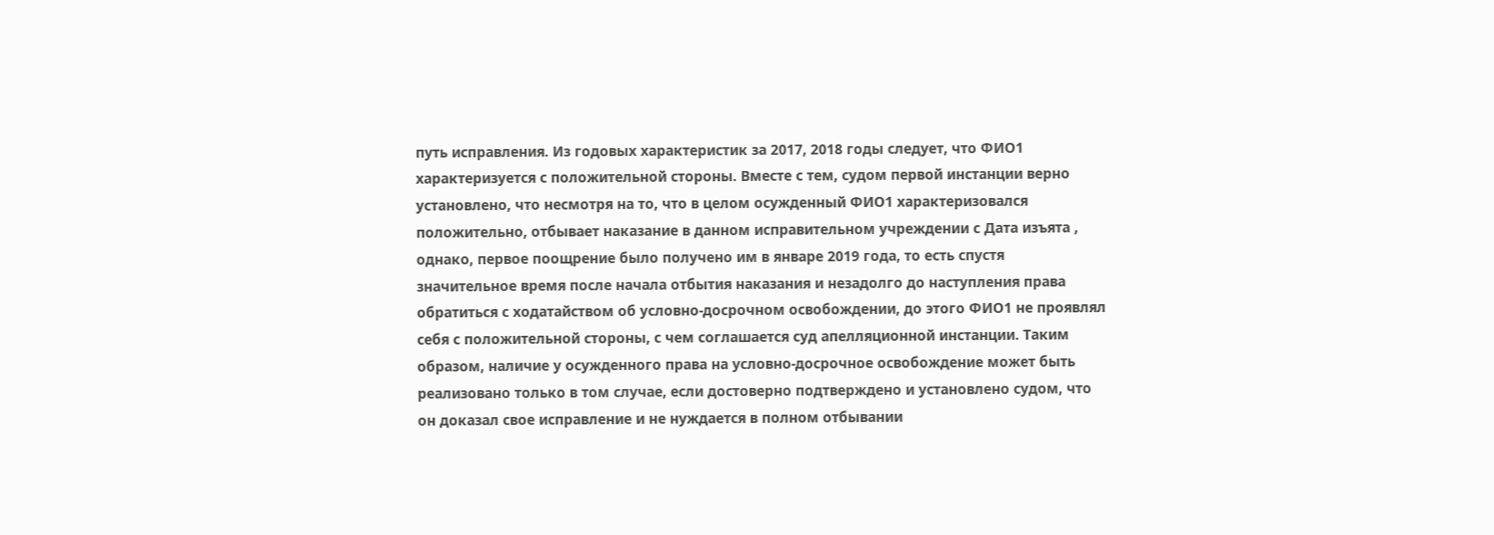путь исправления. Из годовых характеристик за 2017, 2018 годы следует, что ФИО1 характеризуется с положительной стороны. Вместе с тем, судом первой инстанции верно установлено, что несмотря на то, что в целом осужденный ФИО1 характеризовался положительно, отбывает наказание в данном исправительном учреждении с Дата изъята , однако, первое поощрение было получено им в январе 2019 года, то есть спустя значительное время после начала отбытия наказания и незадолго до наступления права обратиться с ходатайством об условно-досрочном освобождении, до этого ФИО1 не проявлял себя с положительной стороны, с чем соглашается суд апелляционной инстанции. Таким образом, наличие у осужденного права на условно-досрочное освобождение может быть реализовано только в том случае, если достоверно подтверждено и установлено судом, что он доказал свое исправление и не нуждается в полном отбывании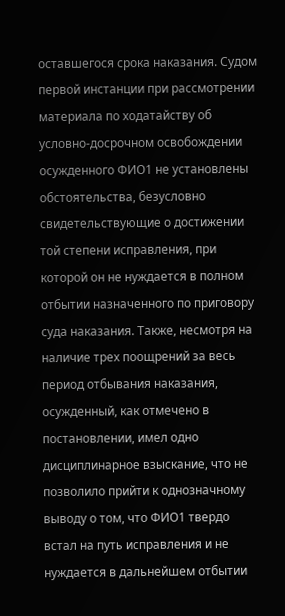оставшегося срока наказания. Судом первой инстанции при рассмотрении материала по ходатайству об условно-досрочном освобождении осужденного ФИО1 не установлены обстоятельства, безусловно свидетельствующие о достижении той степени исправления, при которой он не нуждается в полном отбытии назначенного по приговору суда наказания. Также, несмотря на наличие трех поощрений за весь период отбывания наказания, осужденный, как отмечено в постановлении, имел одно дисциплинарное взыскание, что не позволило прийти к однозначному выводу о том, что ФИО1 твердо встал на путь исправления и не нуждается в дальнейшем отбытии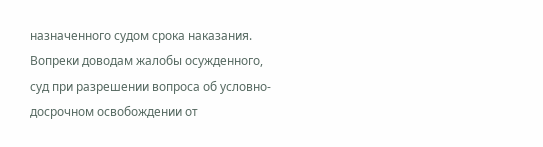назначенного судом срока наказания. Вопреки доводам жалобы осужденного, суд при разрешении вопроса об условно-досрочном освобождении от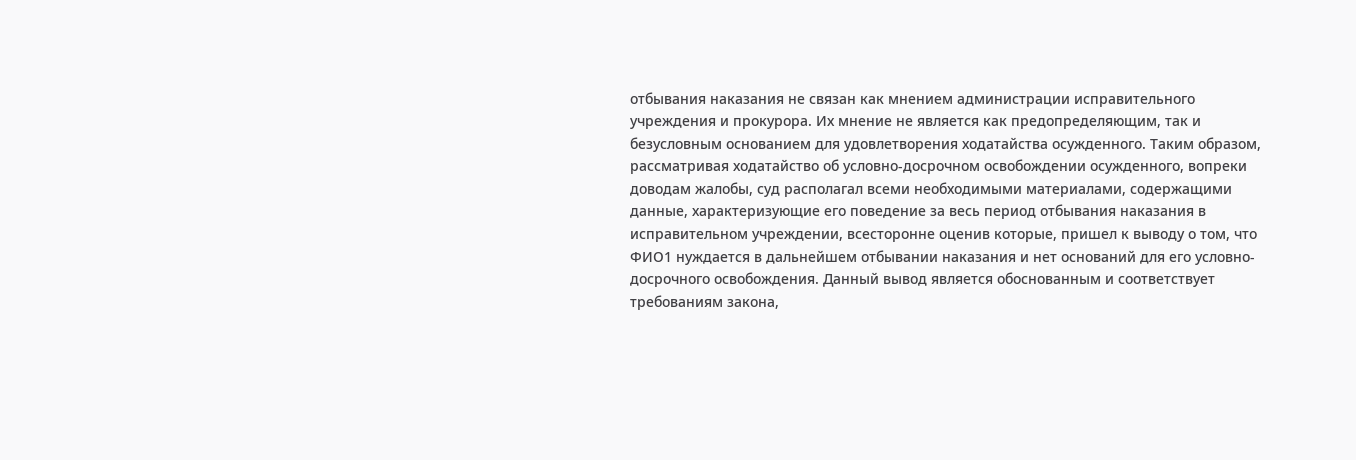отбывания наказания не связан как мнением администрации исправительного учреждения и прокурора. Их мнение не является как предопределяющим, так и безусловным основанием для удовлетворения ходатайства осужденного. Таким образом, рассматривая ходатайство об условно-досрочном освобождении осужденного, вопреки доводам жалобы, суд располагал всеми необходимыми материалами, содержащими данные, характеризующие его поведение за весь период отбывания наказания в исправительном учреждении, всесторонне оценив которые, пришел к выводу о том, что ФИО1 нуждается в дальнейшем отбывании наказания и нет оснований для его условно-досрочного освобождения. Данный вывод является обоснованным и соответствует требованиям закона,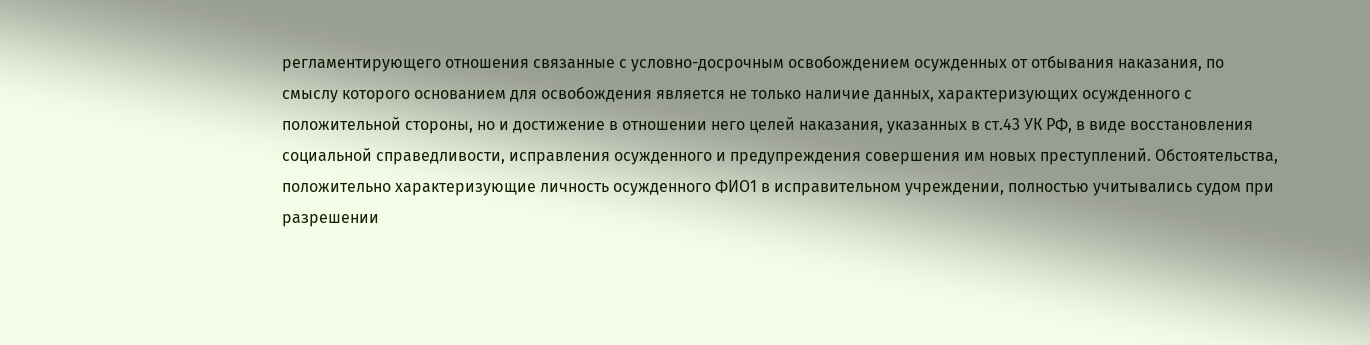регламентирующего отношения связанные с условно-досрочным освобождением осужденных от отбывания наказания, по смыслу которого основанием для освобождения является не только наличие данных, характеризующих осужденного с положительной стороны, но и достижение в отношении него целей наказания, указанных в ст.43 УК РФ, в виде восстановления социальной справедливости, исправления осужденного и предупреждения совершения им новых преступлений. Обстоятельства, положительно характеризующие личность осужденного ФИО1 в исправительном учреждении, полностью учитывались судом при разрешении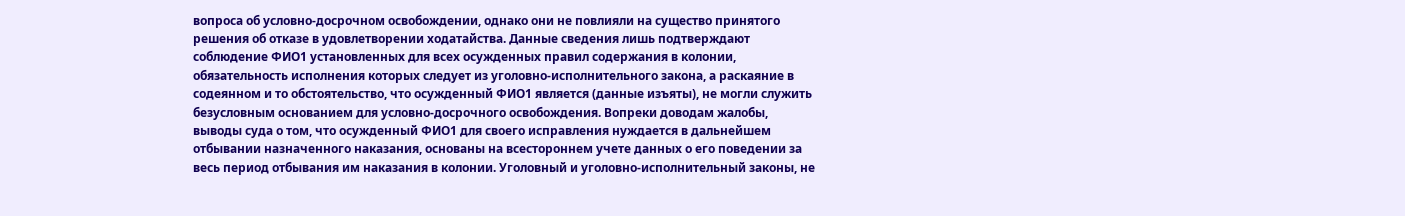вопроса об условно-досрочном освобождении, однако они не повлияли на существо принятого решения об отказе в удовлетворении ходатайства. Данные сведения лишь подтверждают соблюдение ФИО1 установленных для всех осужденных правил содержания в колонии, обязательность исполнения которых следует из уголовно-исполнительного закона, а раскаяние в содеянном и то обстоятельство, что осужденный ФИО1 является (данные изъяты), не могли служить безусловным основанием для условно-досрочного освобождения. Вопреки доводам жалобы, выводы суда о том, что осужденный ФИО1 для своего исправления нуждается в дальнейшем отбывании назначенного наказания, основаны на всестороннем учете данных о его поведении за весь период отбывания им наказания в колонии. Уголовный и уголовно-исполнительный законы, не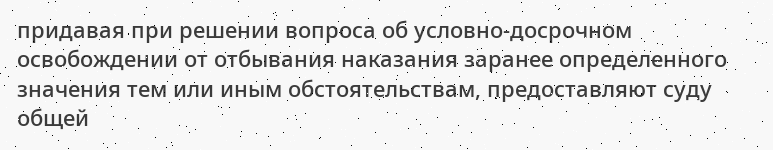придавая при решении вопроса об условно-досрочном освобождении от отбывания наказания заранее определенного значения тем или иным обстоятельствам, предоставляют суду общей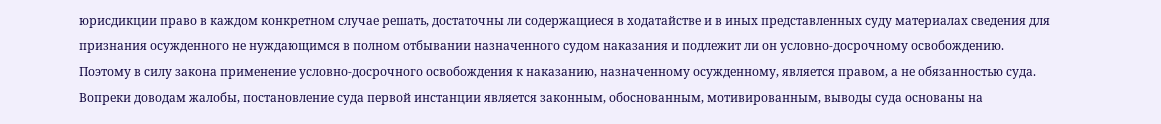юрисдикции право в каждом конкретном случае решать, достаточны ли содержащиеся в ходатайстве и в иных представленных суду материалах сведения для признания осужденного не нуждающимся в полном отбывании назначенного судом наказания и подлежит ли он условно-досрочному освобождению. Поэтому в силу закона применение условно-досрочного освобождения к наказанию, назначенному осужденному, является правом, а не обязанностью суда. Вопреки доводам жалобы, постановление суда первой инстанции является законным, обоснованным, мотивированным, выводы суда основаны на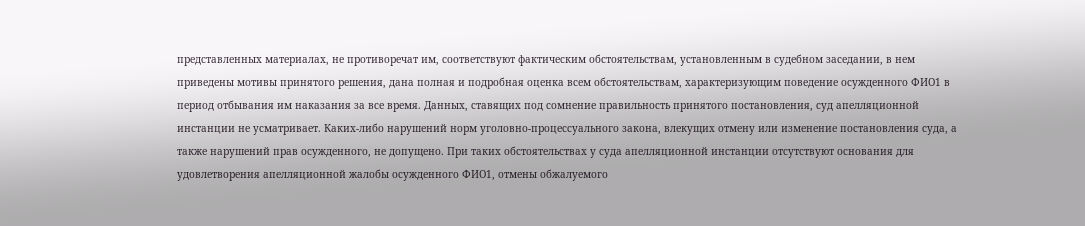представленных материалах, не противоречат им, соответствуют фактическим обстоятельствам, установленным в судебном заседании, в нем приведены мотивы принятого решения, дана полная и подробная оценка всем обстоятельствам, характеризующим поведение осужденного ФИО1 в период отбывания им наказания за все время. Данных, ставящих под сомнение правильность принятого постановления, суд апелляционной инстанции не усматривает. Каких-либо нарушений норм уголовно-процессуального закона, влекущих отмену или изменение постановления суда, а также нарушений прав осужденного, не допущено. При таких обстоятельствах у суда апелляционной инстанции отсутствуют основания для удовлетворения апелляционной жалобы осужденного ФИО1, отмены обжалуемого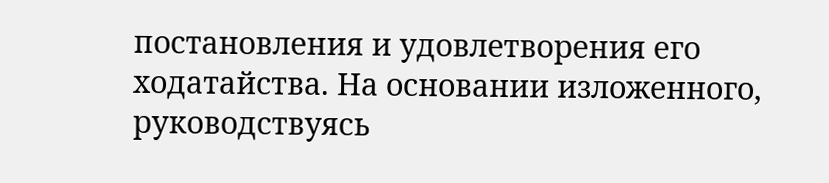постановления и удовлетворения его ходатайства. На основании изложенного, руководствуясь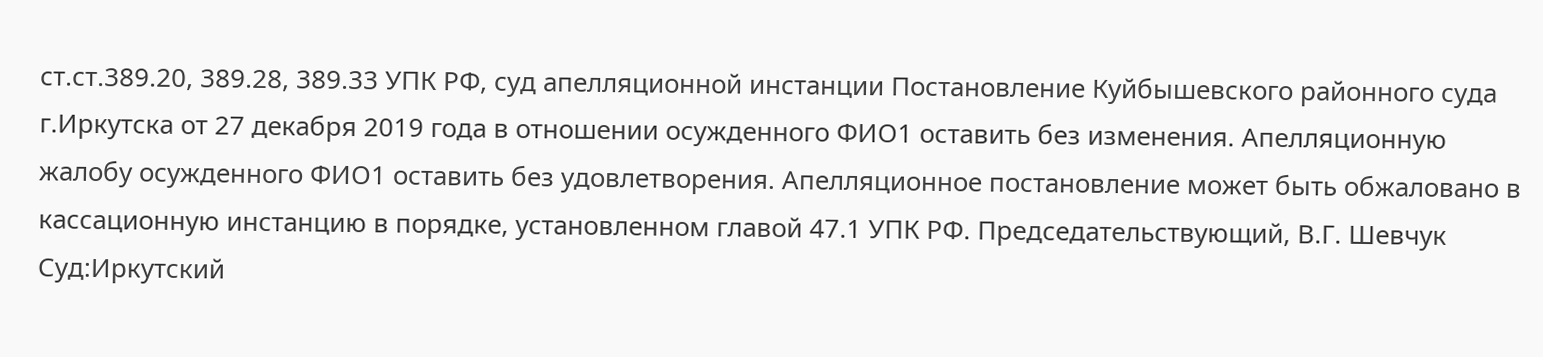ст.ст.389.20, 389.28, 389.33 УПК РФ, суд апелляционной инстанции Постановление Куйбышевского районного суда г.Иркутска от 27 декабря 2019 года в отношении осужденного ФИО1 оставить без изменения. Апелляционную жалобу осужденного ФИО1 оставить без удовлетворения. Апелляционное постановление может быть обжаловано в кассационную инстанцию в порядке, установленном главой 47.1 УПК РФ. Председательствующий, В.Г. Шевчук Суд:Иркутский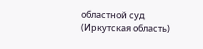областной суд (Иркутская область)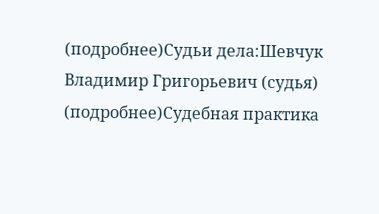(подробнее)Судьи дела:Шевчук Владимир Григорьевич (судья) (подробнее)Судебная практика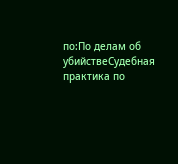по:По делам об убийствеСудебная практика по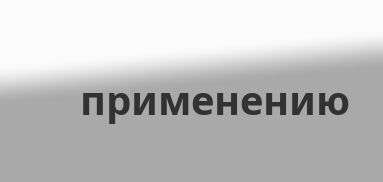применению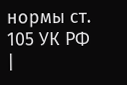нормы ст. 105 УК РФ |